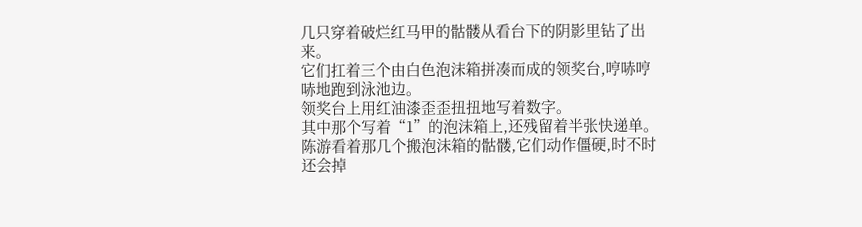几只穿着破烂红马甲的骷髅从看台下的阴影里钻了出来。
它们扛着三个由白色泡沫箱拼凑而成的领奖台,哼哧哼哧地跑到泳池边。
领奖台上用红油漆歪歪扭扭地写着数字。
其中那个写着“1”的泡沫箱上,还残留着半张快递单。
陈游看着那几个搬泡沫箱的骷髅,它们动作僵硬,时不时还会掉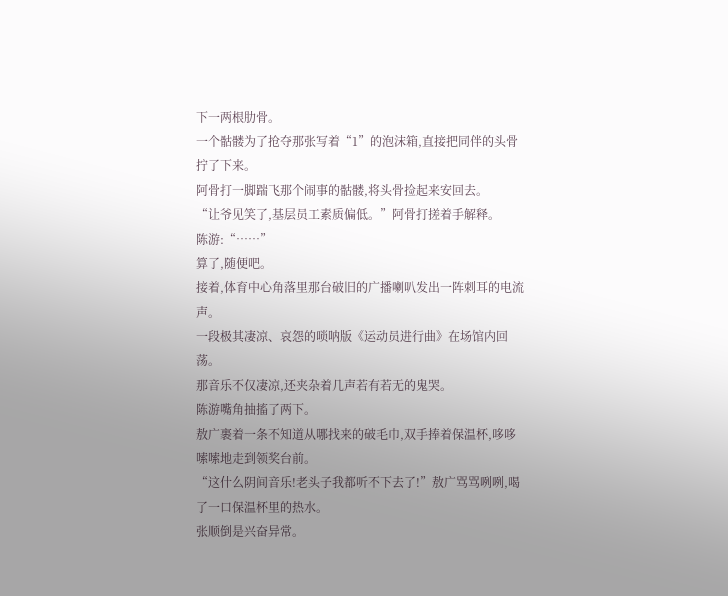下一两根肋骨。
一个骷髅为了抢夺那张写着“1”的泡沫箱,直接把同伴的头骨拧了下来。
阿骨打一脚踹飞那个闹事的骷髅,将头骨捡起来安回去。
“让爷见笑了,基层员工素质偏低。”阿骨打搓着手解释。
陈游:“……”
算了,随便吧。
接着,体育中心角落里那台破旧的广播喇叭发出一阵刺耳的电流声。
一段极其凄凉、哀怨的唢呐版《运动员进行曲》在场馆内回荡。
那音乐不仅凄凉,还夹杂着几声若有若无的鬼哭。
陈游嘴角抽搐了两下。
敖广裹着一条不知道从哪找来的破毛巾,双手捧着保温杯,哆哆嗦嗦地走到领奖台前。
“这什么阴间音乐!老头子我都听不下去了!”敖广骂骂咧咧,喝了一口保温杯里的热水。
张顺倒是兴奋异常。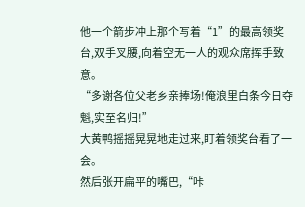他一个箭步冲上那个写着“1”的最高领奖台,双手叉腰,向着空无一人的观众席挥手致意。
“多谢各位父老乡亲捧场!俺浪里白条今日夺魁,实至名归!”
大黄鸭摇摇晃晃地走过来,盯着领奖台看了一会。
然后张开扁平的嘴巴,“咔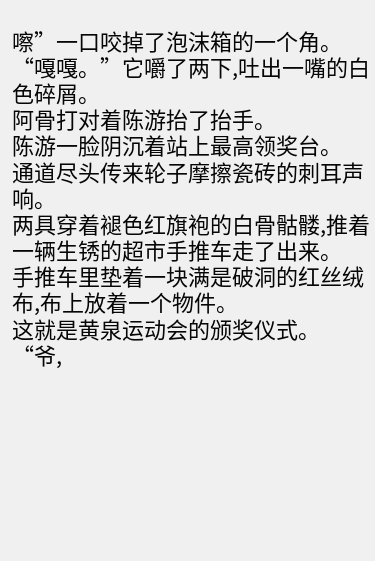嚓”一口咬掉了泡沫箱的一个角。
“嘎嘎。”它嚼了两下,吐出一嘴的白色碎屑。
阿骨打对着陈游抬了抬手。
陈游一脸阴沉着站上最高领奖台。
通道尽头传来轮子摩擦瓷砖的刺耳声响。
两具穿着褪色红旗袍的白骨骷髅,推着一辆生锈的超市手推车走了出来。
手推车里垫着一块满是破洞的红丝绒布,布上放着一个物件。
这就是黄泉运动会的颁奖仪式。
“爷,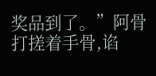奖品到了。”阿骨打搓着手骨,谄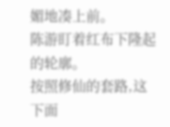媚地凑上前。
陈游盯着红布下隆起的轮廓。
按照修仙的套路,这下面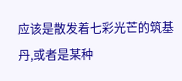应该是散发着七彩光芒的筑基丹,或者是某种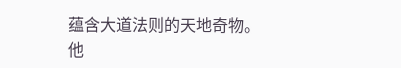蕴含大道法则的天地奇物。
他